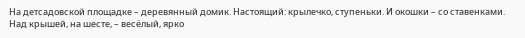На детсадовской площадке – деревянный домик. Настоящий: крылечко, ступеньки. И окошки – со ставенками. Над крышей, на шесте, – весёлый, ярко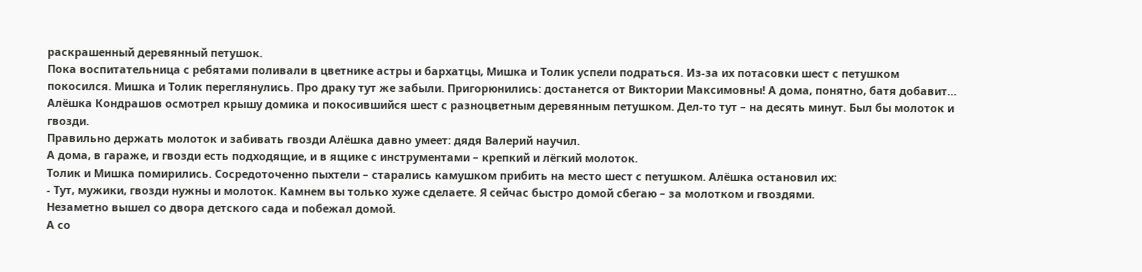раскрашенный деревянный петушок.
Пока воспитательница с ребятами поливали в цветнике астры и бархатцы, Мишка и Толик успели подраться. Из-за их потасовки шест с петушком покосился. Мишка и Толик переглянулись. Про драку тут же забыли. Пригорюнились: достанется от Виктории Максимовны! А дома, понятно, батя добавит…
Алёшка Кондрашов осмотрел крышу домика и покосившийся шест с разноцветным деревянным петушком. Дел-то тут – на десять минут. Был бы молоток и гвозди.
Правильно держать молоток и забивать гвозди Алёшка давно умеет: дядя Валерий научил.
А дома, в гараже, и гвозди есть подходящие, и в ящике с инструментами – крепкий и лёгкий молоток.
Толик и Мишка помирились. Сосредоточенно пыхтели – старались камушком прибить на место шест с петушком. Алёшка остановил их:
- Тут, мужики, гвозди нужны и молоток. Камнем вы только хуже сделаете. Я сейчас быстро домой сбегаю – за молотком и гвоздями.
Незаметно вышел со двора детского сада и побежал домой.
А со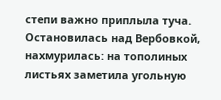степи важно приплыла туча. Остановилась над Вербовкой, нахмурилась: на тополиных листьях заметила угольную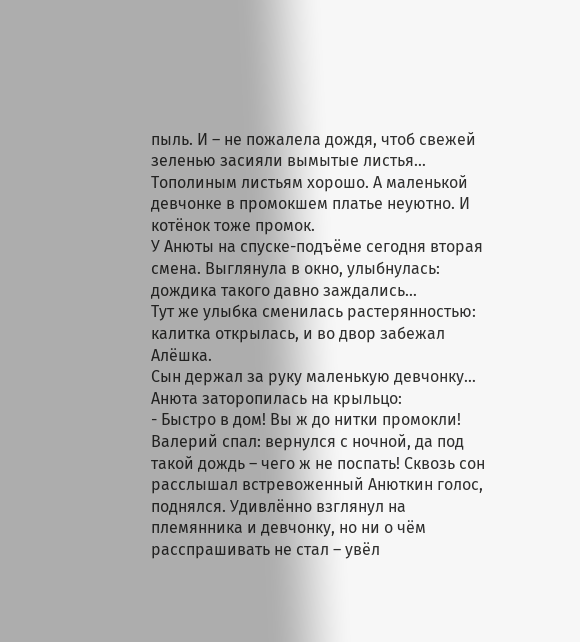пыль. И – не пожалела дождя, чтоб свежей зеленью засияли вымытые листья…
Тополиным листьям хорошо. А маленькой девчонке в промокшем платье неуютно. И котёнок тоже промок.
У Анюты на спуске-подъёме сегодня вторая смена. Выглянула в окно, улыбнулась: дождика такого давно заждались…
Тут же улыбка сменилась растерянностью: калитка открылась, и во двор забежал Алёшка.
Сын держал за руку маленькую девчонку…
Анюта заторопилась на крыльцо:
- Быстро в дом! Вы ж до нитки промокли!
Валерий спал: вернулся с ночной, да под такой дождь – чего ж не поспать! Сквозь сон расслышал встревоженный Анюткин голос, поднялся. Удивлённо взглянул на племянника и девчонку, но ни о чём расспрашивать не стал – увёл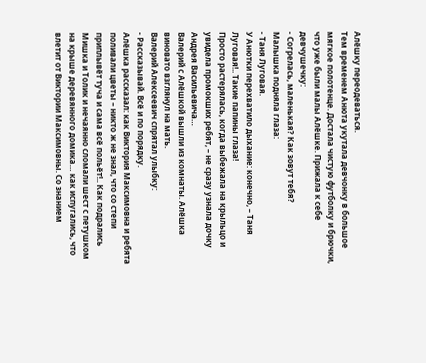Алёшку переодеваться.
Тем временем Анюта укутала девчонку в большое мягкое полотенце. Достала чистую футболку и брючки, что уже были малы Алёшке. Прижала к себе девчушечку:
- Согрелась, маленькая? Как зовут тебя?
Малышка подняла глаза:
- Таня Луговая.
У Анютки перехватило дыхание: конечно, – Таня Луговая!.. Такие папины глаза!
Просто растерялась, когда выбежала на крыльцо и увидела промокших ребят, – не сразу узнала дочку Андрея Васильевича…
Валерий с Алёшкой вышли из комнаты. Алёшка виновато взглянул на мать.
Валерий Алексеевич спрятал улыбку:
- Рассказывай. Всё и по порядку.
Алёшка рассказал: как Виктория Максимовна и ребята поливали цветы – никто ж не знал, что со степи приплывёт туча и сама всё польёт!.. Как подрались Мишка и Толик и нечаянно сломали шест с петушком на крыше деревянного домика… как испугались, что влетит от Виктории Максимовны. Со знанием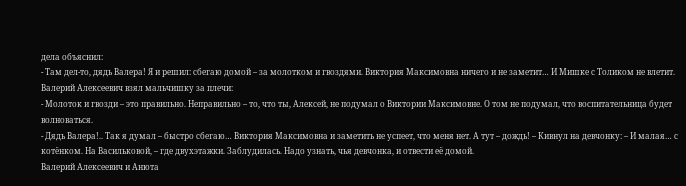дела объяснил:
- Там дел-то, дядь Валера! Я и решил: сбегаю домой – за молотком и гвоздями. Виктория Максимовна ничего и не заметит… И Мишке с Толиком не влетит.
Валерий Алексеевич взял мальчишку за плечи:
- Молоток и гвозди – это правильно. Неправильно – то, что ты, Алексей, не подумал о Виктории Максимовне. О том не подумал, что воспитательница будет волноваться.
- Дядь Валера!.. Так я думал – быстро сбегаю… Виктория Максимовна и заметить не успеет, что меня нет. А тут – дождь! – Кивнул на девчонку: – И малая… с котёнком. На Васильковой, – где двухэтажки. Заблудилась. Надо узнать, чья девчонка, и отвести её домой.
Валерий Алексеевич и Анюта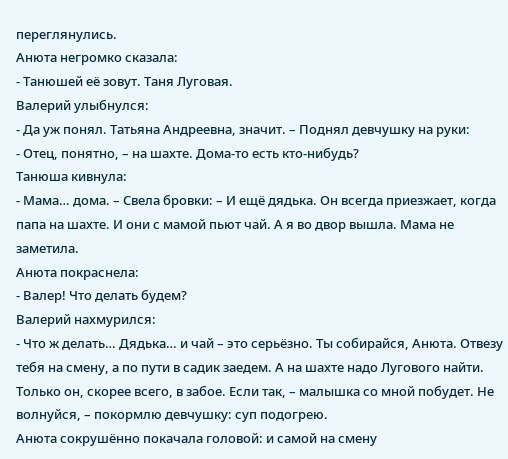переглянулись.
Анюта негромко сказала:
- Танюшей её зовут. Таня Луговая.
Валерий улыбнулся:
- Да уж понял. Татьяна Андреевна, значит. – Поднял девчушку на руки:
- Отец, понятно, – на шахте. Дома-то есть кто-нибудь?
Танюша кивнула:
- Мама… дома. – Свела бровки: – И ещё дядька. Он всегда приезжает, когда папа на шахте. И они с мамой пьют чай. А я во двор вышла. Мама не заметила.
Анюта покраснела:
- Валер! Что делать будем?
Валерий нахмурился:
- Что ж делать… Дядька… и чай – это серьёзно. Ты собирайся, Анюта. Отвезу тебя на смену, а по пути в садик заедем. А на шахте надо Лугового найти. Только он, скорее всего, в забое. Если так, – малышка со мной побудет. Не волнуйся, – покормлю девчушку: суп подогрею.
Анюта сокрушённо покачала головой: и самой на смену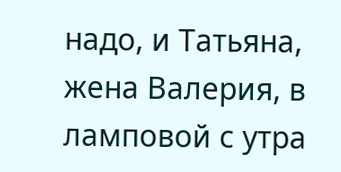надо, и Татьяна, жена Валерия, в ламповой с утра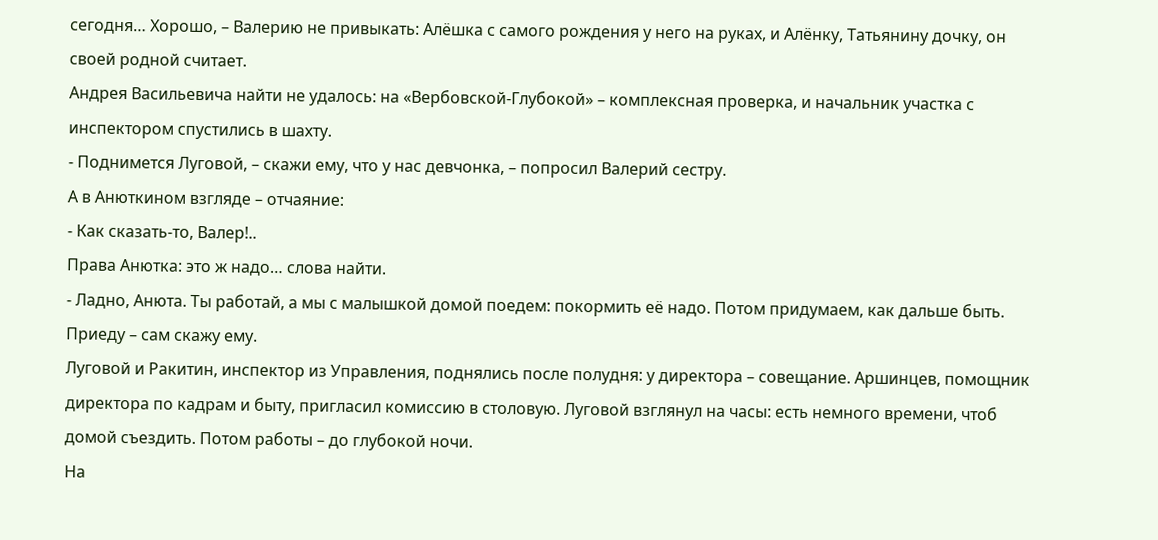сегодня… Хорошо, – Валерию не привыкать: Алёшка с самого рождения у него на руках, и Алёнку, Татьянину дочку, он своей родной считает.
Андрея Васильевича найти не удалось: на «Вербовской-Глубокой» – комплексная проверка, и начальник участка с инспектором спустились в шахту.
- Поднимется Луговой, – скажи ему, что у нас девчонка, – попросил Валерий сестру.
А в Анюткином взгляде – отчаяние:
- Как сказать-то, Валер!..
Права Анютка: это ж надо… слова найти.
- Ладно, Анюта. Ты работай, а мы с малышкой домой поедем: покормить её надо. Потом придумаем, как дальше быть. Приеду – сам скажу ему.
Луговой и Ракитин, инспектор из Управления, поднялись после полудня: у директора – совещание. Аршинцев, помощник директора по кадрам и быту, пригласил комиссию в столовую. Луговой взглянул на часы: есть немного времени, чтоб домой съездить. Потом работы – до глубокой ночи.
На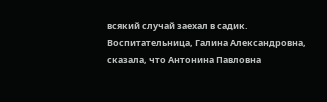всякий случай заехал в садик. Воспитательница, Галина Александровна, сказала, что Антонина Павловна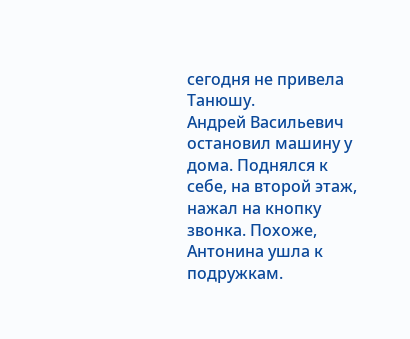сегодня не привела Танюшу.
Андрей Васильевич остановил машину у дома. Поднялся к себе, на второй этаж, нажал на кнопку звонка. Похоже, Антонина ушла к подружкам.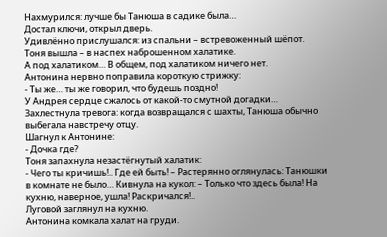Нахмурился: лучше бы Танюша в садике была…
Достал ключи, открыл дверь.
Удивлённо прислушался: из спальни – встревоженный шёпот.
Тоня вышла – в наспех наброшенном халатике.
А под халатиком… В общем, под халатиком ничего нет.
Антонина нервно поправила короткую стрижку:
- Ты же… ты же говорил, что будешь поздно!
У Андрея сердце сжалось от какой-то смутной догадки… Захлестнула тревога: когда возвращался с шахты, Танюша обычно выбегала навстречу отцу.
Шагнул к Антонине:
- Дочка где?
Тоня запахнула незастёгнутый халатик:
- Чего ты кричишь!.. Где ей быть! – Растерянно оглянулась: Танюшки в комнате не было… Кивнула на кукол: – Только что здесь была! На кухню, наверное, ушла! Раскричался!..
Луговой заглянул на кухню.
Антонина комкала халат на груди.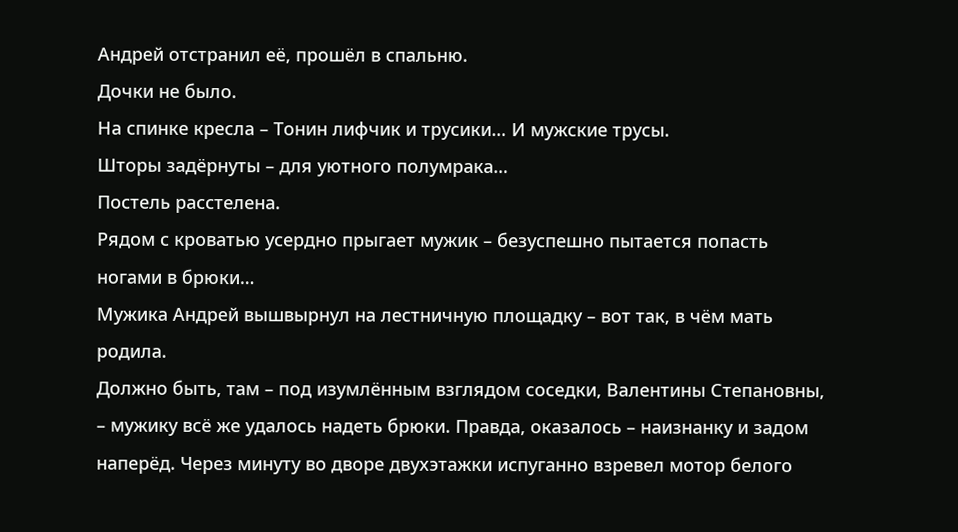Андрей отстранил её, прошёл в спальню.
Дочки не было.
На спинке кресла – Тонин лифчик и трусики… И мужские трусы.
Шторы задёрнуты – для уютного полумрака…
Постель расстелена.
Рядом с кроватью усердно прыгает мужик – безуспешно пытается попасть ногами в брюки…
Мужика Андрей вышвырнул на лестничную площадку – вот так, в чём мать родила.
Должно быть, там – под изумлённым взглядом соседки, Валентины Степановны, – мужику всё же удалось надеть брюки. Правда, оказалось – наизнанку и задом наперёд. Через минуту во дворе двухэтажки испуганно взревел мотор белого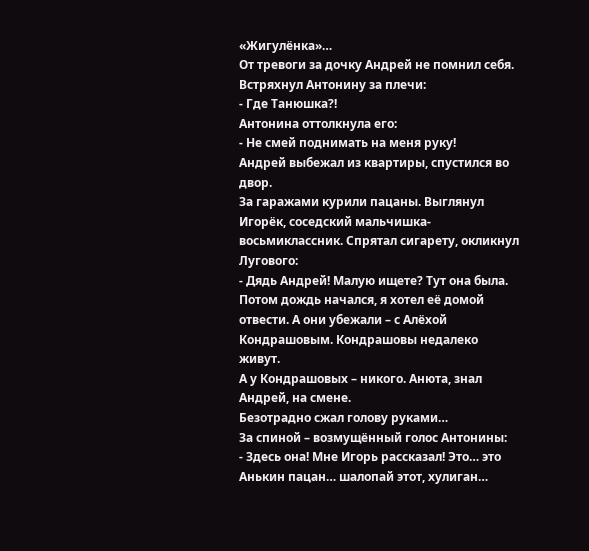«Жигулёнка»…
От тревоги за дочку Андрей не помнил себя. Встряхнул Антонину за плечи:
- Где Танюшка?!
Антонина оттолкнула его:
- Не смей поднимать на меня руку!
Андрей выбежал из квартиры, спустился во двор.
За гаражами курили пацаны. Выглянул Игорёк, соседский мальчишка-восьмиклассник. Спрятал сигарету, окликнул Лугового:
- Дядь Андрей! Малую ищете? Тут она была. Потом дождь начался, я хотел её домой отвести. А они убежали – с Алёхой Кондрашовым. Кондрашовы недалеко живут.
А у Кондрашовых – никого. Анюта, знал Андрей, на смене.
Безотрадно сжал голову руками…
За спиной – возмущённый голос Антонины:
- Здесь она! Мне Игорь рассказал! Это… это Анькин пацан… шалопай этот, хулиган…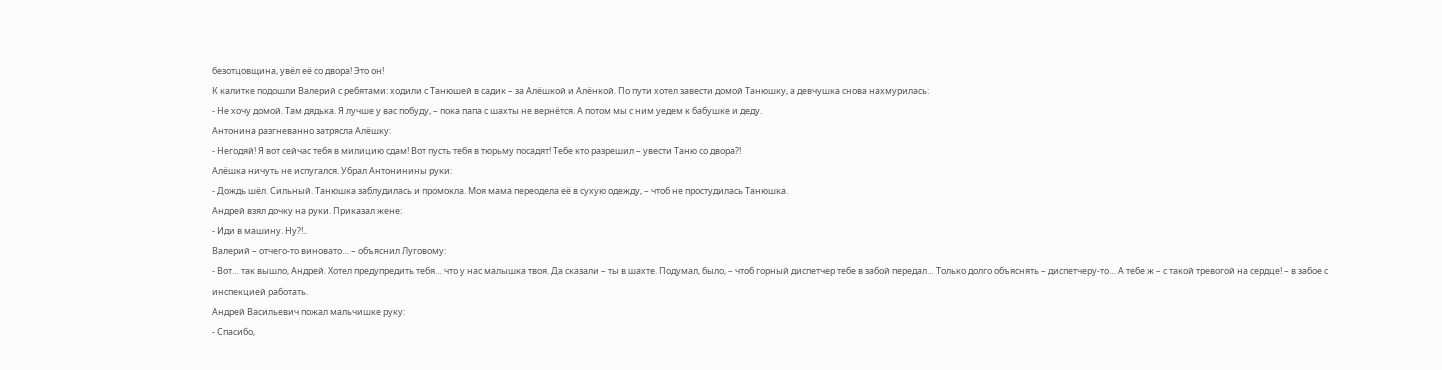безотцовщина, увёл её со двора! Это он!
К калитке подошли Валерий с ребятами: ходили с Танюшей в садик – за Алёшкой и Алёнкой. По пути хотел завести домой Танюшку, а девчушка снова нахмурилась:
- Не хочу домой. Там дядька. Я лучше у вас побуду, – пока папа с шахты не вернётся. А потом мы с ним уедем к бабушке и деду.
Антонина разгневанно затрясла Алёшку:
- Негодяй! Я вот сейчас тебя в милицию сдам! Вот пусть тебя в тюрьму посадят! Тебе кто разрешил – увести Таню со двора?!
Алёшка ничуть не испугался. Убрал Антонинины руки:
- Дождь шёл. Сильный. Танюшка заблудилась и промокла. Моя мама переодела её в сухую одежду, – чтоб не простудилась Танюшка.
Андрей взял дочку на руки. Приказал жене:
- Иди в машину. Ну?!..
Валерий – отчего-то виновато… – объяснил Луговому:
- Вот… так вышло, Андрей. Хотел предупредить тебя… что у нас малышка твоя. Да сказали – ты в шахте. Подумал, было, – чтоб горный диспетчер тебе в забой передал… Только долго объяснять – диспетчеру-то… А тебе ж – с такой тревогой на сердце! – в забое с инспекцией работать.
Андрей Васильевич пожал мальчишке руку:
- Спасибо,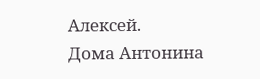Алексей.
Дома Антонина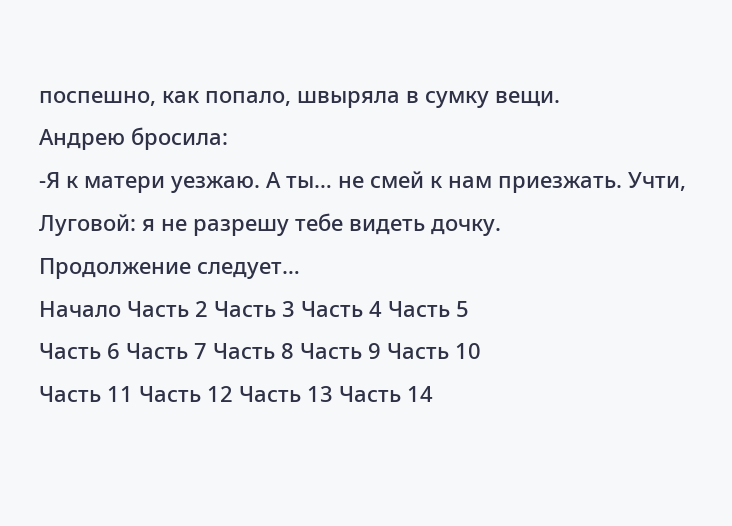поспешно, как попало, швыряла в сумку вещи.
Андрею бросила:
-Я к матери уезжаю. А ты… не смей к нам приезжать. Учти, Луговой: я не разрешу тебе видеть дочку.
Продолжение следует…
Начало Часть 2 Часть 3 Часть 4 Часть 5
Часть 6 Часть 7 Часть 8 Часть 9 Часть 10
Часть 11 Часть 12 Часть 13 Часть 14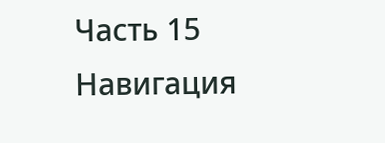Часть 15
Навигация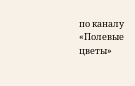по каналу «Полевые цветы»